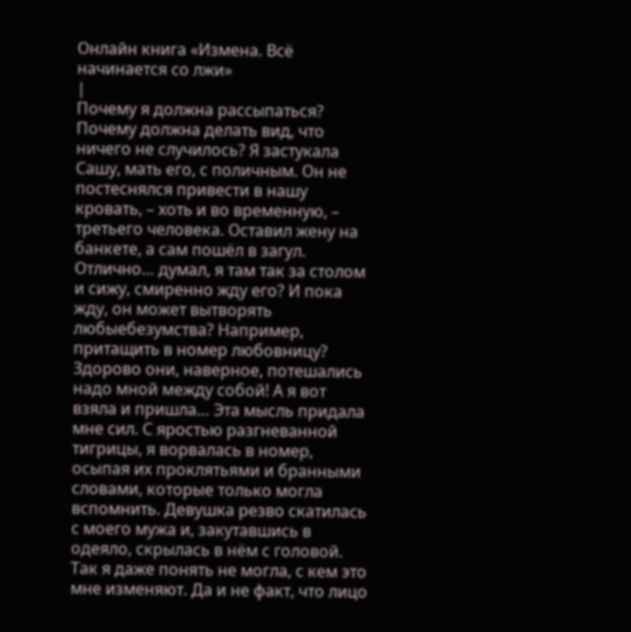Онлайн книга «Измена. Всё начинается со лжи»
|
Почему я должна рассыпаться? Почему должна делать вид, что ничего не случилось? Я застукала Сашу, мать его, с поличным. Он не постеснялся привести в нашу кровать, – хоть и во временную, – третьего человека. Оставил жену на банкете, а сам пошёл в загул. Отлично… думал, я там так за столом и сижу, смиренно жду его? И пока жду, он может вытворять любыебезумства? Например, притащить в номер любовницу? Здорово они, наверное, потешались надо мной между собой! А я вот взяла и пришла… Эта мысль придала мне сил. С яростью разгневанной тигрицы, я ворвалась в номер, осыпая их проклятьями и бранными словами, которые только могла вспомнить. Девушка резво скатилась с моего мужа и, закутавшись в одеяло, скрылась в нём с головой. Так я даже понять не могла, с кем это мне изменяют. Да и не факт, что лицо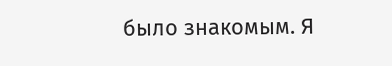было знакомым. Я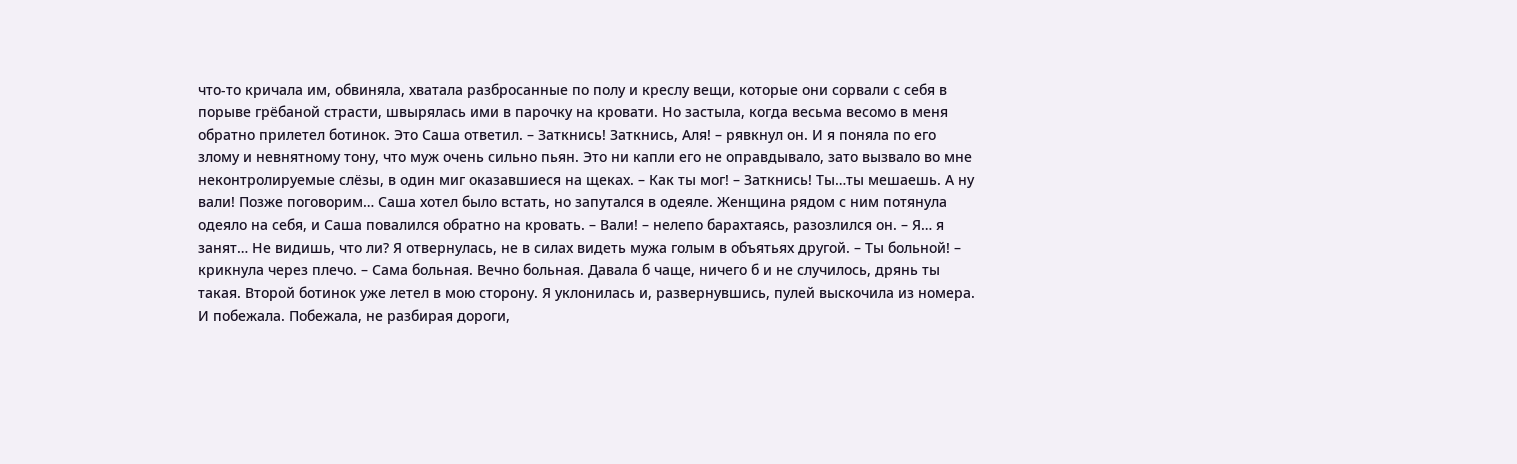что-то кричала им, обвиняла, хватала разбросанные по полу и креслу вещи, которые они сорвали с себя в порыве грёбаной страсти, швырялась ими в парочку на кровати. Но застыла, когда весьма весомо в меня обратно прилетел ботинок. Это Саша ответил. – Заткнись! Заткнись, Аля! – рявкнул он. И я поняла по его злому и невнятному тону, что муж очень сильно пьян. Это ни капли его не оправдывало, зато вызвало во мне неконтролируемые слёзы, в один миг оказавшиеся на щеках. – Как ты мог! – Заткнись! Ты…ты мешаешь. А ну вали! Позже поговорим… Саша хотел было встать, но запутался в одеяле. Женщина рядом с ним потянула одеяло на себя, и Саша повалился обратно на кровать. – Вали! – нелепо барахтаясь, разозлился он. – Я… я занят… Не видишь, что ли? Я отвернулась, не в силах видеть мужа голым в объятьях другой. – Ты больной! – крикнула через плечо. – Сама больная. Вечно больная. Давала б чаще, ничего б и не случилось, дрянь ты такая. Второй ботинок уже летел в мою сторону. Я уклонилась и, развернувшись, пулей выскочила из номера. И побежала. Побежала, не разбирая дороги,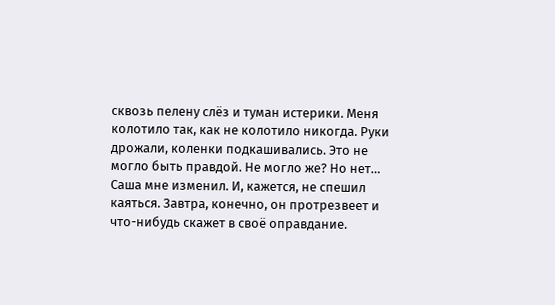сквозь пелену слёз и туман истерики. Меня колотило так, как не колотило никогда. Руки дрожали, коленки подкашивались. Это не могло быть правдой. Не могло же? Но нет… Саша мне изменил. И, кажется, не спешил каяться. Завтра, конечно, он протрезвеет и что-нибудь скажет в своё оправдание.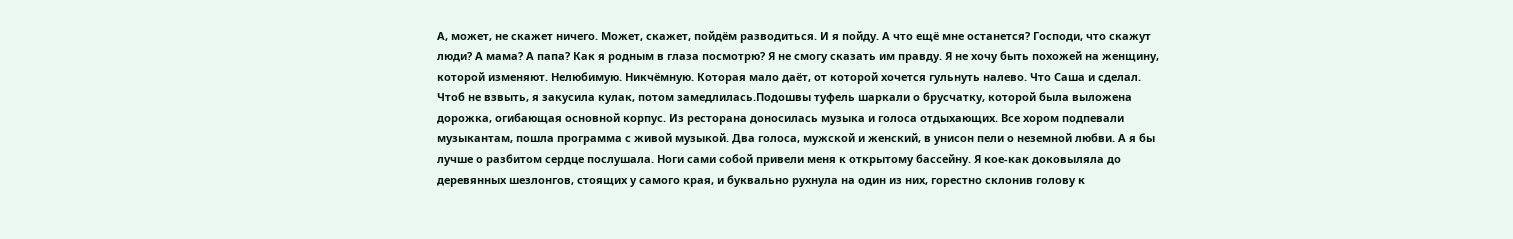А, может, не скажет ничего. Может, скажет, пойдём разводиться. И я пойду. А что ещё мне останется? Господи, что скажут люди? А мама? А папа? Как я родным в глаза посмотрю? Я не смогу сказать им правду. Я не хочу быть похожей на женщину, которой изменяют. Нелюбимую. Никчёмную. Которая мало даёт, от которой хочется гульнуть налево. Что Саша и сделал. Чтоб не взвыть, я закусила кулак, потом замедлилась.Подошвы туфель шаркали о брусчатку, которой была выложена дорожка, огибающая основной корпус. Из ресторана доносилась музыка и голоса отдыхающих. Все хором подпевали музыкантам, пошла программа с живой музыкой. Два голоса, мужской и женский, в унисон пели о неземной любви. А я бы лучше о разбитом сердце послушала. Ноги сами собой привели меня к открытому бассейну. Я кое-как доковыляла до деревянных шезлонгов, стоящих у самого края, и буквально рухнула на один из них, горестно склонив голову к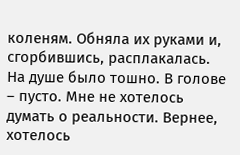коленям. Обняла их руками и, сгорбившись, расплакалась. На душе было тошно. В голове – пусто. Мне не хотелось думать о реальности. Вернее, хотелось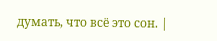думать, что всё это сон. |